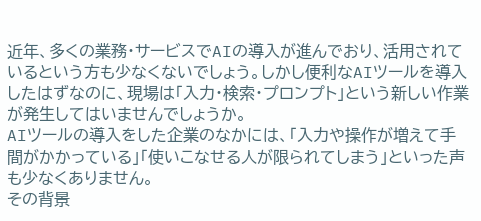近年、多くの業務・サービスでAIの導入が進んでおり、活用されているという方も少なくないでしょう。しかし便利なAIツールを導入したはずなのに、現場は「入力・検索・プロンプト」という新しい作業が発生してはいませんでしょうか。
AIツールの導入をした企業のなかには、「入力や操作が増えて手間がかかっている」「使いこなせる人が限られてしまう」といった声も少なくありません。
その背景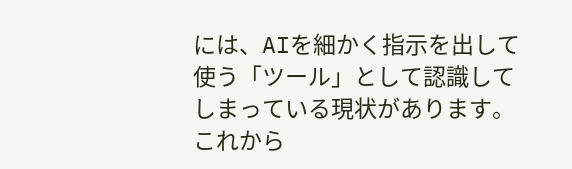には、AIを細かく指示を出して使う「ツール」として認識してしまっている現状があります。これから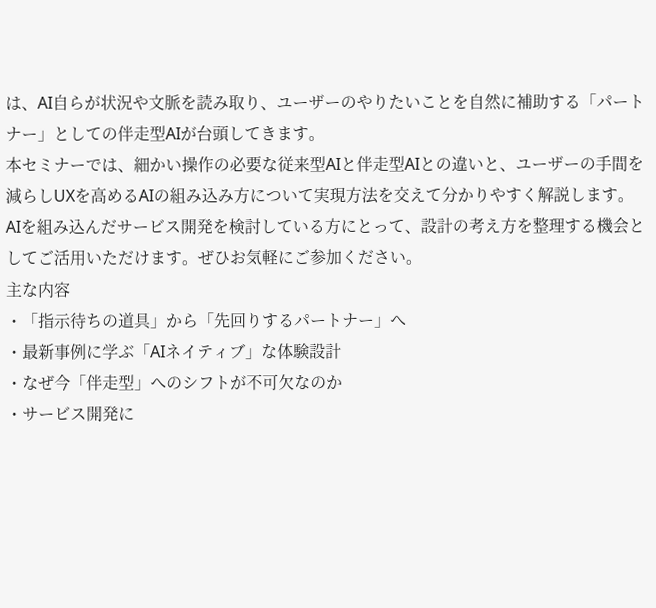は、AI自らが状況や文脈を読み取り、ユーザーのやりたいことを自然に補助する「パートナー」としての伴走型AIが台頭してきます。
本セミナーでは、細かい操作の必要な従来型AIと伴走型AIとの違いと、ユーザーの手間を減らしUXを高めるAIの組み込み方について実現方法を交えて分かりやすく解説します。
AIを組み込んだサービス開発を検討している方にとって、設計の考え方を整理する機会としてご活用いただけます。ぜひお気軽にご参加ください。
主な内容
・「指示待ちの道具」から「先回りするパートナー」へ
・最新事例に学ぶ「AIネイティブ」な体験設計
・なぜ今「伴走型」へのシフトが不可欠なのか
・サービス開発に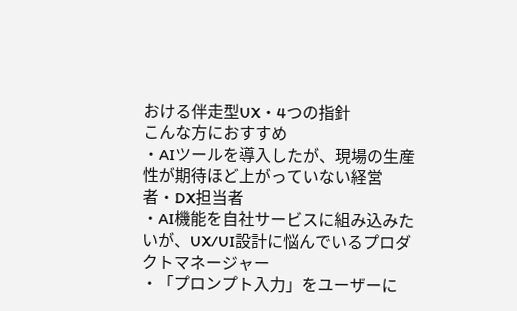おける伴走型UX・4つの指針
こんな方におすすめ
・AIツールを導入したが、現場の生産性が期待ほど上がっていない経営者・DX担当者
・AI機能を自社サービスに組み込みたいが、UX/UI設計に悩んでいるプロダクトマネージャー
・「プロンプト入力」をユーザーに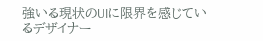強いる現状のUIに限界を感じているデザイナー